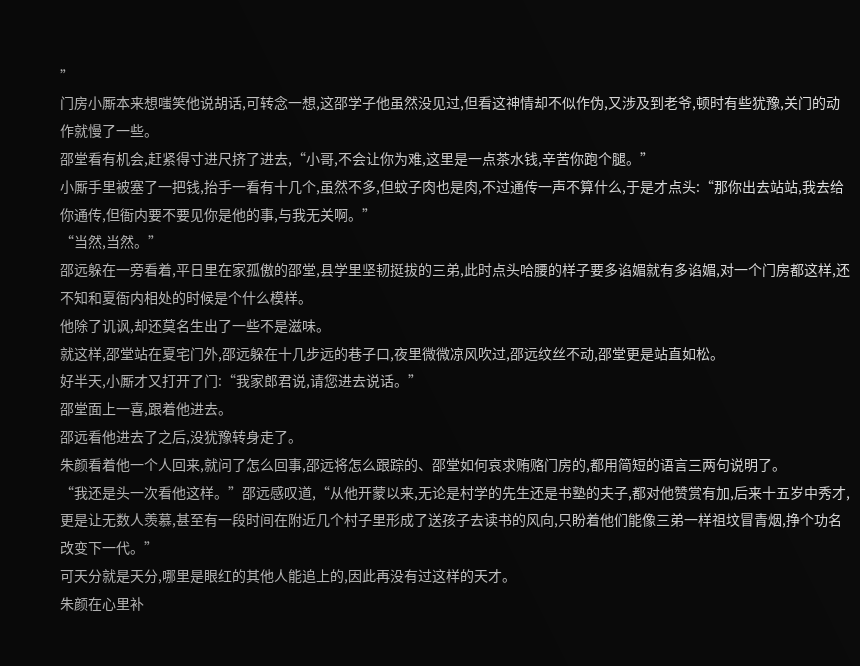”
门房小厮本来想嗤笑他说胡话,可转念一想,这邵学子他虽然没见过,但看这神情却不似作伪,又涉及到老爷,顿时有些犹豫,关门的动作就慢了一些。
邵堂看有机会,赶紧得寸进尺挤了进去,“小哥,不会让你为难,这里是一点茶水钱,辛苦你跑个腿。”
小厮手里被塞了一把钱,抬手一看有十几个,虽然不多,但蚊子肉也是肉,不过通传一声不算什么,于是才点头:“那你出去站站,我去给你通传,但衙内要不要见你是他的事,与我无关啊。”
“当然,当然。”
邵远躲在一旁看着,平日里在家孤傲的邵堂,县学里坚韧挺拔的三弟,此时点头哈腰的样子要多谄媚就有多谄媚,对一个门房都这样,还不知和夏衙内相处的时候是个什么模样。
他除了讥讽,却还莫名生出了一些不是滋味。
就这样,邵堂站在夏宅门外,邵远躲在十几步远的巷子口,夜里微微凉风吹过,邵远纹丝不动,邵堂更是站直如松。
好半天,小厮才又打开了门:“我家郎君说,请您进去说话。”
邵堂面上一喜,跟着他进去。
邵远看他进去了之后,没犹豫转身走了。
朱颜看着他一个人回来,就问了怎么回事,邵远将怎么跟踪的、邵堂如何哀求贿赂门房的,都用简短的语言三两句说明了。
“我还是头一次看他这样。”邵远感叹道,“从他开蒙以来,无论是村学的先生还是书塾的夫子,都对他赞赏有加,后来十五岁中秀才,更是让无数人羡慕,甚至有一段时间在附近几个村子里形成了送孩子去读书的风向,只盼着他们能像三弟一样祖坟冒青烟,挣个功名改变下一代。”
可天分就是天分,哪里是眼红的其他人能追上的,因此再没有过这样的天才。
朱颜在心里补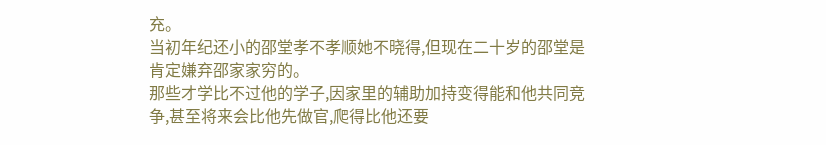充。
当初年纪还小的邵堂孝不孝顺她不晓得,但现在二十岁的邵堂是肯定嫌弃邵家家穷的。
那些才学比不过他的学子,因家里的辅助加持变得能和他共同竞争,甚至将来会比他先做官,爬得比他还要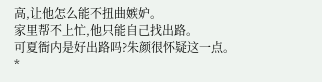高,让他怎么能不扭曲嫉妒。
家里帮不上忙,他只能自己找出路。
可夏衙内是好出路吗?朱颜很怀疑这一点。
*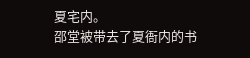夏宅内。
邵堂被带去了夏衙内的书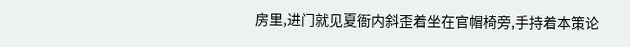房里,进门就见夏衙内斜歪着坐在官帽椅旁,手持着本策论